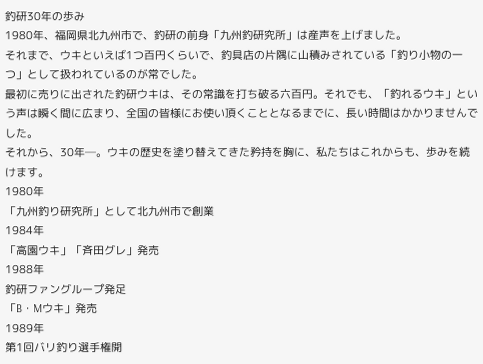釣研30年の歩み
1980年、福岡県北九州市で、釣研の前身「九州釣研究所」は産声を上げました。
それまで、ウキといえば1つ百円くらいで、釣具店の片隅に山積みされている「釣り小物の一つ」として扱われているのが常でした。
最初に売りに出された釣研ウキは、その常識を打ち破る六百円。それでも、「釣れるウキ」という声は瞬く間に広まり、全国の皆様にお使い頂くこととなるまでに、長い時間はかかりませんでした。
それから、30年─。ウキの歴史を塗り替えてきた矜持を胸に、私たちはこれからも、歩みを続けます。
1980年
「九州釣り研究所」として北九州市で創業
1984年
「高園ウキ」「斉田グレ」発売
1988年
釣研ファングループ発足
「B・Mウキ」発売
1989年
第1回バリ釣り選手権開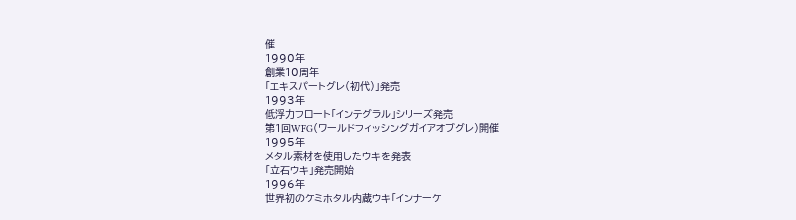催
1990年
創業10周年
「エキスパートグレ(初代)」発売
1993年
低浮力フロート「インテグラル」シリーズ発売
第1回WFG(ワールドフィッシングガイアオブグレ)開催
1995年
メタル素材を使用したウキを発表
「立石ウキ」発売開始
1996年
世界初のケミホタル内蔵ウキ「インナーケ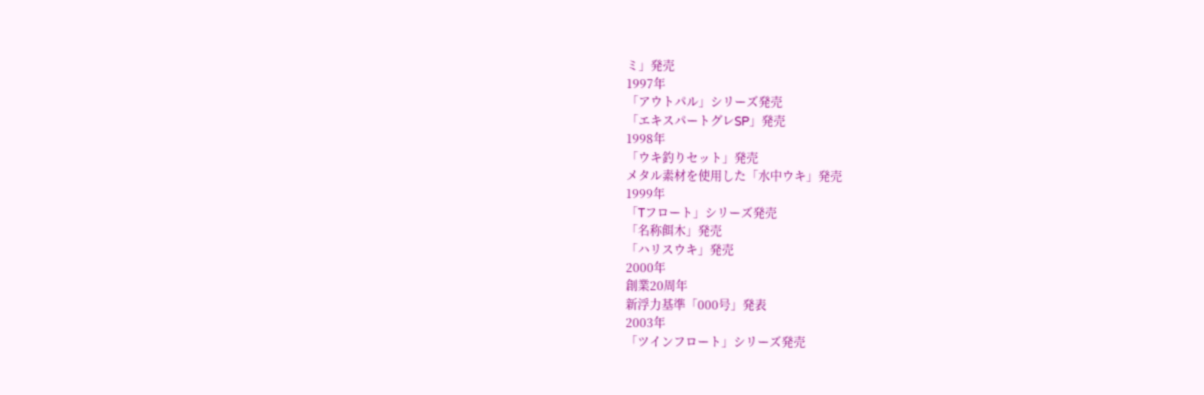ミ」発売
1997年
「アウトパル」シリーズ発売
「エキスパートグレSP」発売
1998年
「ウキ釣りセット」発売
メタル素材を使用した「水中ウキ」発売
1999年
「Tフロート」シリーズ発売
「名称餌木」発売
「ハリスウキ」発売
2000年
創業20周年
新浮力基準「000号」発表
2003年
「ツインフロート」シリーズ発売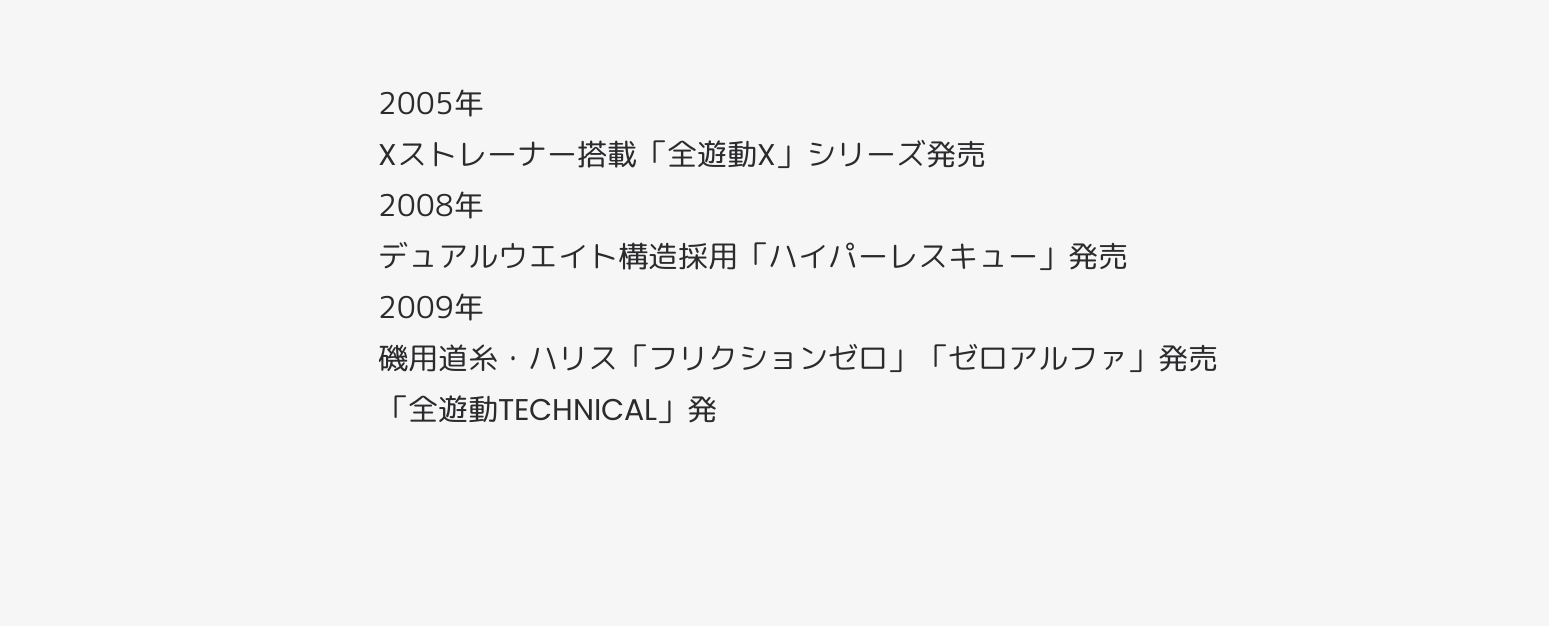2005年
Xストレーナー搭載「全遊動X」シリーズ発売
2008年
デュアルウエイト構造採用「ハイパーレスキュー」発売
2009年
磯用道糸・ハリス「フリクションゼロ」「ゼロアルファ」発売
「全遊動TECHNICAL」発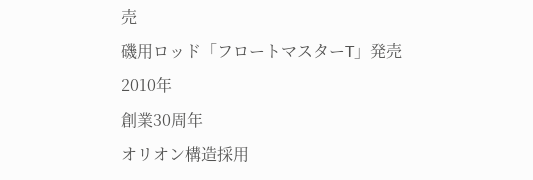売
磯用ロッド「フロートマスターT」発売
2010年
創業30周年
オリオン構造採用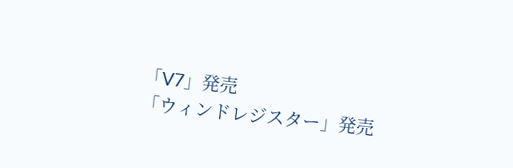「V7」発売
「ウィンドレジスター」発売